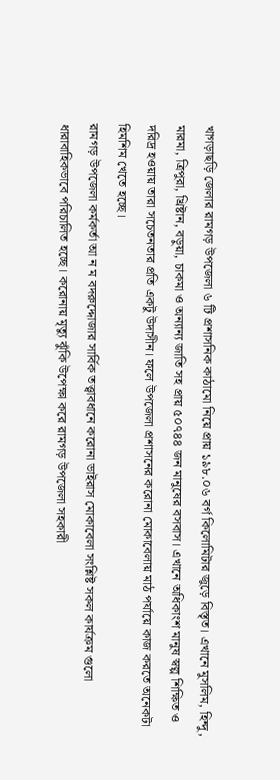খাগড়াছড়ি জেলার রামগড় উপজেলা ৬ টি প্রশাসনিক কাঠামো নিয়ে প্রায় ১৯৮.০৬ বর্গ কিলোমিটার জুড়ে বিস্তৃত। এখানে মুসলিম, হিন্দু, মারমা, ত্রিপুরা, খ্রিষ্টান, বড়ুয়া, চাকমা ও অন্যান্য জাতি সহ প্রায় ৫০৭৪৪ জন মানুষের বসবাস। এখানে অধিকাংশ মানুষ স্বল্প শিক্ষিত ও দরিদ্র হওয়ায় তারা সচেতনতার প্রতি একটু উদাসীন। ফলে উপজেলা প্রশাসনের করোনা মোকাবেলায় মাঠ পর্যায়ে কাজ করতে অনেকটা হিমশিম খেতে হচ্ছে।
রামগড় উপজেলা কর্মকর্তা আ ন ম বদরুদ্দোজার সার্বিক তত্ত্বাবধানে করোনা ভাইরাস মোকাবেলা সংশ্লিষ্ট সকল কার্যক্রম গুলো ধারাবাহিকভাবে পরিচালিত হচ্ছে। করোনায় মৃত্যু ঝুঁকি উপেক্ষা করে রামগড় উপজেলা সহকারী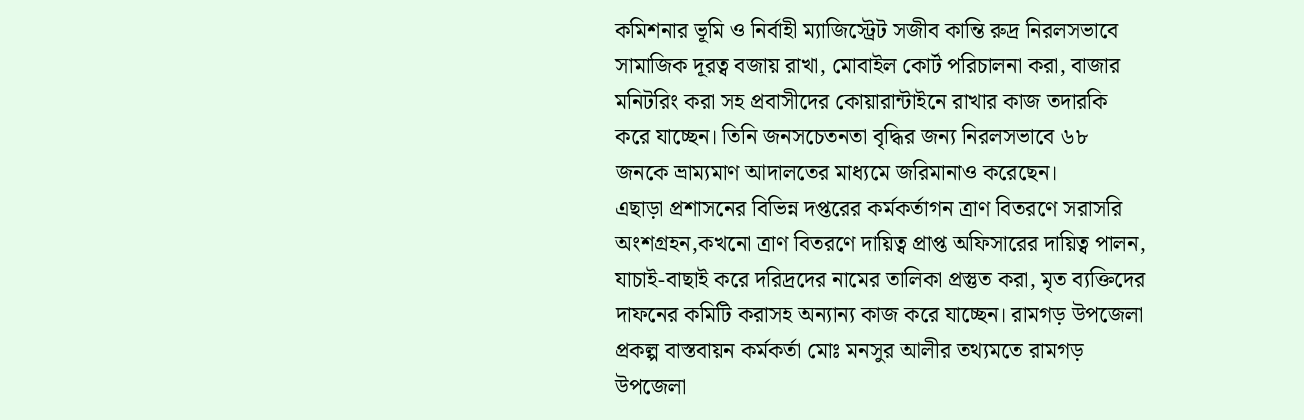কমিশনার ভূমি ও নির্বাহী ম্যাজিস্ট্রেট সজীব কান্তি রুদ্র নিরলসভাবে সামাজিক দূরত্ব বজায় রাখা, মোবাইল কোর্ট পরিচালনা করা, বাজার মনিটরিং করা সহ প্রবাসীদের কোয়ারান্টাইনে রাখার কাজ তদারকি করে যাচ্ছেন। তিনি জনসচেতনতা বৃদ্ধির জন্য নিরলসভাবে ৬৮ জনকে ভ্রাম্যমাণ আদালতের মাধ্যমে জরিমানাও করেছেন।
এছাড়া প্রশাসনের বিভিন্ন দপ্তরের কর্মকর্তাগন ত্রাণ বিতরণে সরাসরি অংশগ্রহন,কখনো ত্রাণ বিতরণে দায়িত্ব প্রাপ্ত অফিসারের দায়িত্ব পালন, যাচাই-বাছাই করে দরিদ্রদের নামের তালিকা প্রস্তুত করা, মৃত ব্যক্তিদের দাফনের কমিটি করাসহ অন্যান্য কাজ করে যাচ্ছেন। রামগড় উপজেলা প্রকল্প বাস্তবায়ন কর্মকর্তা মোঃ মনসুর আলীর তথ্যমতে রামগড় উপজেলা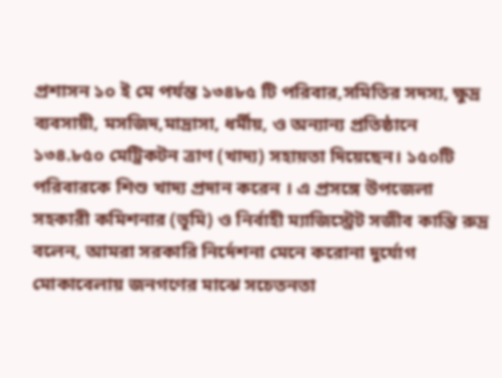প্রশাসন ১০ ই মে পর্যন্ত ১৩৪৮৫ টি পরিবার,সমিতির সদস্য, ক্ষুদ্র ব্যবসায়ী, মসজিদ,মাদ্রাসা, ধর্মীয়, ও অন্যান্য প্রতিষ্ঠানে ১৩৪.৮৫০ মেট্রিকটন ত্রাণ (খাদ্য) সহায়তা দিয়েছেন। ১৫০টি পরিবারকে শিশু খাদ্য প্রদান করেন । এ প্রসঙ্গে উপজেলা সহকারী কমিশনার (ভূমি) ও নির্বাহী ম্যাজিস্ট্রেট সজীব কান্তি রুদ্র বলেন, আমরা সরকারি নির্দেশনা মেনে করোনা দুর্যোগ মোকাবেলায় জনগণের মাঝে সচেতনতা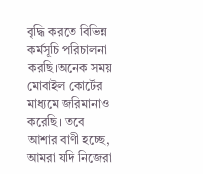বৃদ্ধি করতে বিভিন্ন কর্মসূচি পরিচালনা করছি।অনেক সময় মোবাইল কোর্টের মাধ্যমে জরিমানাও করেছি। তবে আশার বাণী হচ্ছে, আমরা যদি নিজেরা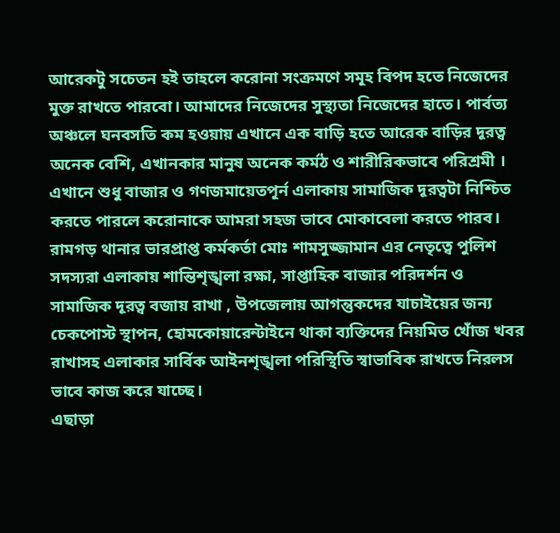আরেকটু সচেতন হই তাহলে করোনা সংক্রমণে সমূহ বিপদ হতে নিজেদের মুক্ত রাখতে পারবো। আমাদের নিজেদের সুস্থ্যতা নিজেদের হাতে। পার্বত্য অঞ্চলে ঘনবসতি কম হওয়ায় এখানে এক বাড়ি হতে আরেক বাড়ির দূরত্ব অনেক বেশি, এখানকার মানুষ অনেক কর্মঠ ও শারীরিকভাবে পরিশ্রমী ।
এখানে শুধু বাজার ও গণজমায়েতপূর্ন এলাকায় সামাজিক দূরত্বটা নিশ্চিত করতে পারলে করোনাকে আমরা সহজ ভাবে মোকাবেলা করতে পারব। রামগড় থানার ভারপ্রাপ্ত কর্মকর্তা মোঃ শামসুজ্জামান এর নেতৃত্বে পুলিশ সদস্যরা এলাকায় শান্তিশৃঙ্খলা রক্ষা, সাপ্তাহিক বাজার পরিদর্শন ও সামাজিক দূরত্ব বজায় রাখা , উপজেলায় আগন্তুকদের যাচাইয়ের জন্য চেকপোস্ট স্থাপন, হোমকোয়ারেন্টাইনে থাকা ব্যক্তিদের নিয়মিত খোঁজ খবর রাখাসহ এলাকার সার্বিক আইনশৃঙ্খলা পরিস্থিতি স্বাভাবিক রাখতে নিরলস ভাবে কাজ করে যাচ্ছে।
এছাড়া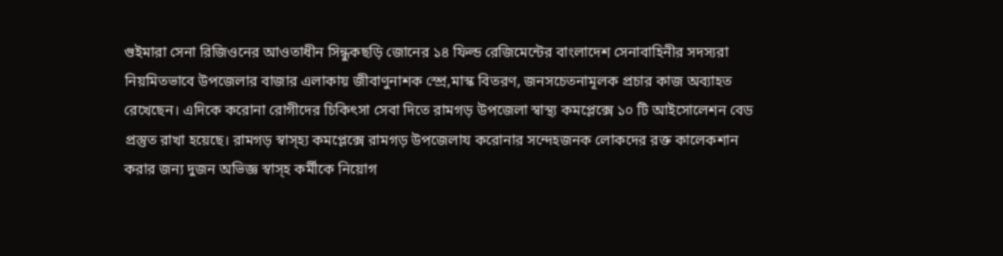গুইমারা সেনা রিজিওনের আওতাধীন সিন্ধুকছড়ি জোনের ১৪ ফিল্ড রেজিমেন্টের বাংলাদেশ সেনাবাহিনীর সদস্যরা নিয়মিতভাবে উপজেলার বাজার এলাকায় জীবাণুনাশক স্প্রে,মাস্ক বিতরণ, জনসচেতনামূলক প্রচার কাজ অব্যাহত রেখেছেন। এদিকে করোনা রোগীদের চিকিৎসা সেবা দিতে রামগড় উপজেলা স্বাস্থ্য কমপ্লেক্সে ১০ টি আইসোলেশন বেড প্রস্তুত রাখা হয়েছে। রামগড় স্বাস্হ্য কমপ্লেক্সে রামগড় উপজেলায করোনার সন্দেহজনক লোকদের রক্ত কালেকশান করার জন্য দুজন অভিজ্ঞ স্বাস্হ কর্মীকে নিয়োগ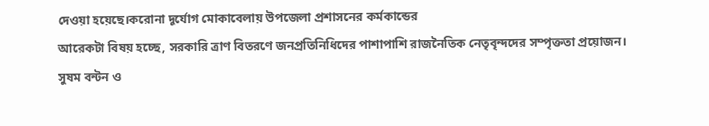দেওয়া হয়েছে।করোনা দূর্যোগ মোকাবেলায় উপজেলা প্রশাসনের কর্মকান্ডের
আরেকটা বিষয় হচ্ছে, সরকারি ত্রাণ বিতরণে জনপ্রতিনিধিদের পাশাপাশি রাজনৈতিক নেতৃবৃন্দদের সম্পৃক্ততা প্রয়োজন। সুষম বন্টন ও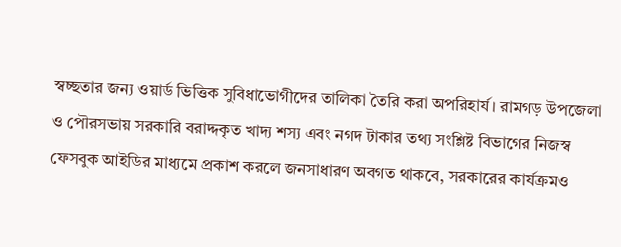স্বচ্ছতার জন্য ওয়ার্ড ভিত্তিক সুবিধাভোগীদের তালিকা তৈরি করা অপরিহার্য। রামগড় উপজেলা ও পৌরসভায় সরকারি বরাদ্দকৃত খাদ্য শস্য এবং নগদ টাকার তথ্য সংশ্লিষ্ট বিভাগের নিজস্ব ফেসবুক আইডির মাধ্যমে প্রকাশ করলে জনসাধারণ অবগত থাকবে, সরকারের কার্যক্রমও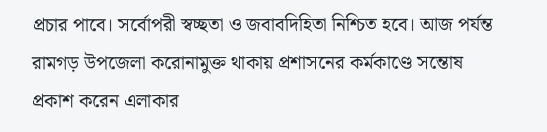প্রচার পাবে। সর্বোপরী স্বচ্ছতা ও জবাবদিহিতা নিশ্চিত হবে। আজ পর্যন্ত রামগড় উপজেলা করোনামুক্ত থাকায় প্রশাসনের কর্মকাণ্ডে সন্তোষ প্রকাশ করেন এলাকার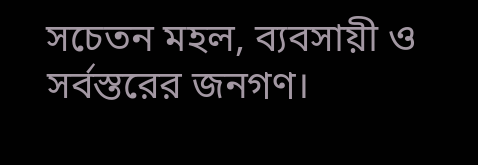সচেতন মহল, ব্যবসায়ী ও সর্বস্তরের জনগণ।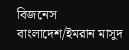বিজনেস বাংলাদেশ/ইমরান মাসুদ